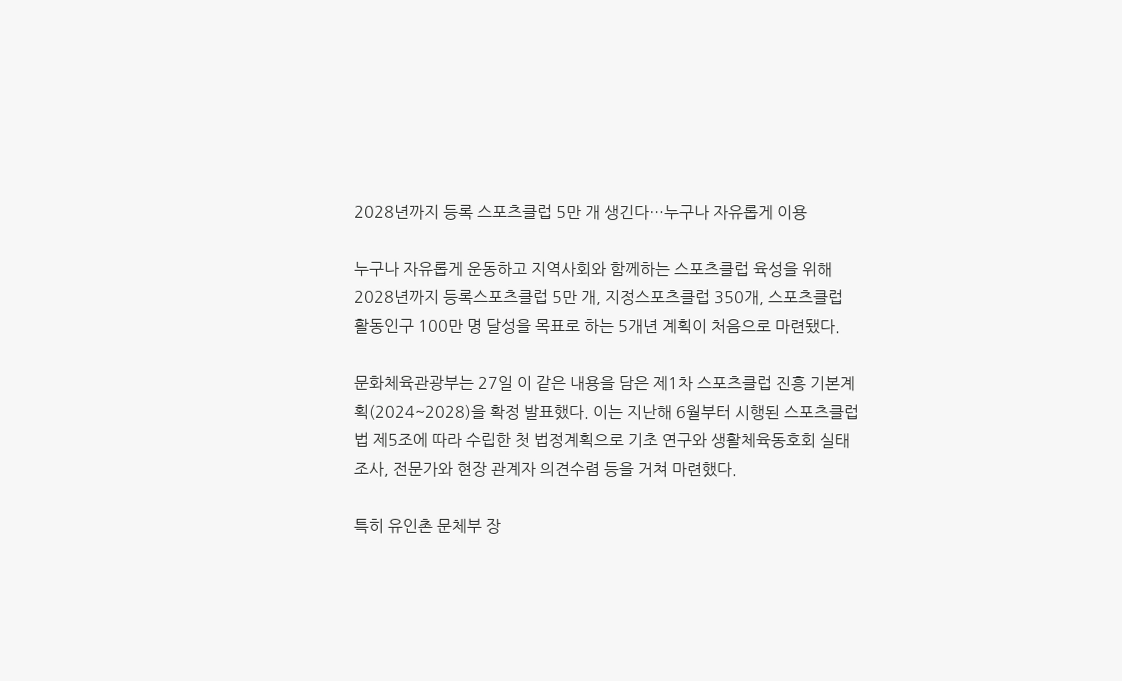2028년까지 등록 스포츠클럽 5만 개 생긴다…누구나 자유롭게 이용

누구나 자유롭게 운동하고 지역사회와 함께하는 스포츠클럽 육성을 위해 2028년까지 등록스포츠클럽 5만 개, 지정스포츠클럽 350개, 스포츠클럽 활동인구 100만 명 달성을 목표로 하는 5개년 계획이 처음으로 마련됐다.

문화체육관광부는 27일 이 같은 내용을 담은 제1차 스포츠클럽 진흥 기본계획(2024~2028)을 확정 발표했다. 이는 지난해 6월부터 시행된 스포츠클럽법 제5조에 따라 수립한 첫 법정계획으로 기초 연구와 생활체육동호회 실태조사, 전문가와 현장 관계자 의견수렴 등을 거쳐 마련했다.

특히 유인촌 문체부 장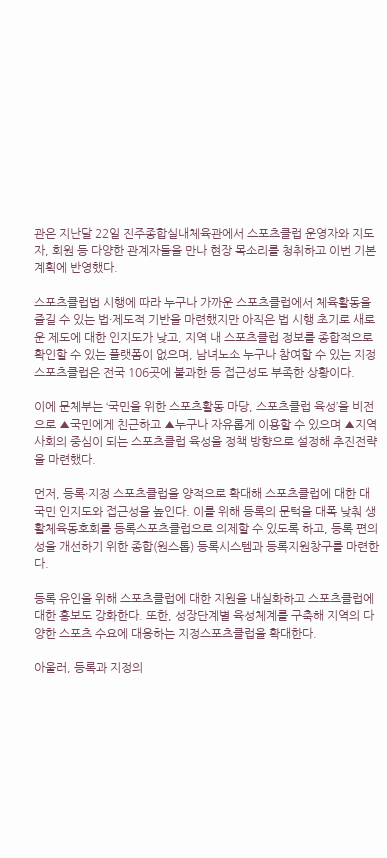관은 지난달 22일 진주종합실내체육관에서 스포츠클럽 운영자와 지도자, 회원 등 다양한 관계자들을 만나 현장 목소리를 청취하고 이번 기본계획에 반영했다.

스포츠클럽법 시행에 따라 누구나 가까운 스포츠클럽에서 체육활동을 즐길 수 있는 법·제도적 기반을 마련했지만 아직은 법 시행 초기로 새로운 제도에 대한 인지도가 낮고, 지역 내 스포츠클럽 정보를 종합적으로 확인할 수 있는 플랫폼이 없으며, 남녀노소 누구나 참여할 수 있는 지정스포츠클럽은 전국 106곳에 불과한 등 접근성도 부족한 상황이다.

이에 문체부는 ‘국민을 위한 스포츠활동 마당, 스포츠클럽 육성’을 비전으로 ▲국민에게 친근하고 ▲누구나 자유롭게 이용할 수 있으며 ▲지역사회의 중심이 되는 스포츠클럽 육성을 정책 방향으로 설정해 추진전략을 마련했다.

먼저, 등록·지정 스포츠클럽을 양적으로 확대해 스포츠클럽에 대한 대국민 인지도와 접근성을 높인다. 이를 위해 등록의 문턱을 대폭 낮춰 생활체육동호회를 등록스포츠클럽으로 의제할 수 있도록 하고, 등록 편의성을 개선하기 위한 종합(원스톱) 등록시스템과 등록지원창구를 마련한다.

등록 유인을 위해 스포츠클럽에 대한 지원을 내실화하고 스포츠클럽에 대한 홍보도 강화한다. 또한, 성장단계별 육성체계를 구축해 지역의 다양한 스포츠 수요에 대응하는 지정스포츠클럽을 확대한다.

아울러, 등록과 지정의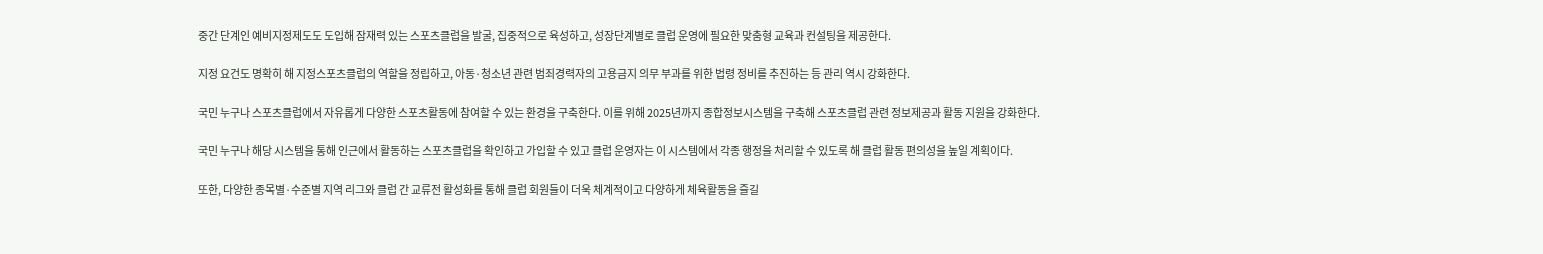중간 단계인 예비지정제도도 도입해 잠재력 있는 스포츠클럽을 발굴, 집중적으로 육성하고, 성장단계별로 클럽 운영에 필요한 맞춤형 교육과 컨설팅을 제공한다.

지정 요건도 명확히 해 지정스포츠클럽의 역할을 정립하고, 아동·청소년 관련 범죄경력자의 고용금지 의무 부과를 위한 법령 정비를 추진하는 등 관리 역시 강화한다.

국민 누구나 스포츠클럽에서 자유롭게 다양한 스포츠활동에 참여할 수 있는 환경을 구축한다. 이를 위해 2025년까지 종합정보시스템을 구축해 스포츠클럽 관련 정보제공과 활동 지원을 강화한다.

국민 누구나 해당 시스템을 통해 인근에서 활동하는 스포츠클럽을 확인하고 가입할 수 있고 클럽 운영자는 이 시스템에서 각종 행정을 처리할 수 있도록 해 클럽 활동 편의성을 높일 계획이다.

또한, 다양한 종목별·수준별 지역 리그와 클럽 간 교류전 활성화를 통해 클럽 회원들이 더욱 체계적이고 다양하게 체육활동을 즐길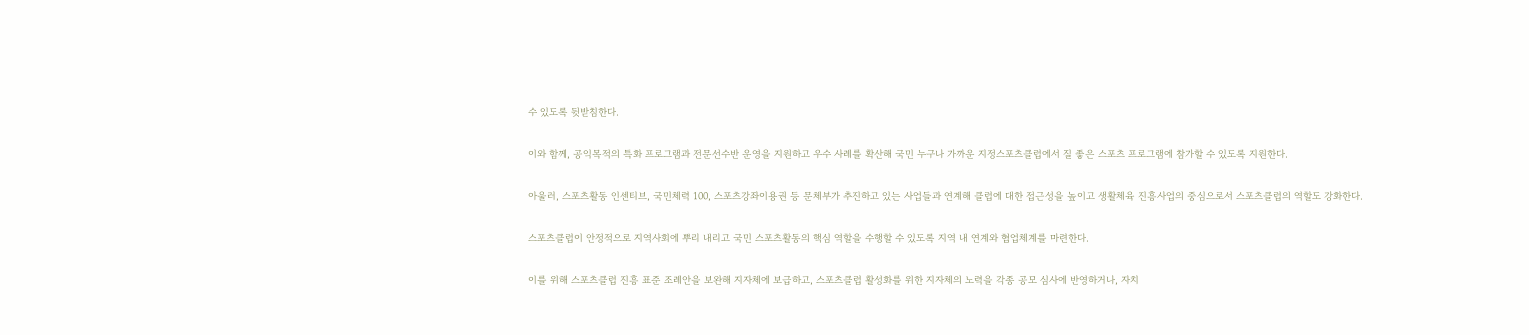수 있도록 뒷받침한다.

이와 함께, 공익목적의 특화 프로그램과 전문선수반 운영을 지원하고 우수 사례를 확산해 국민 누구나 가까운 지정스포츠클럽에서 질 좋은 스포츠 프로그램에 참가할 수 있도록 지원한다.

아울러, 스포츠활동 인센티브, 국민체력 100, 스포츠강좌이용권 등 문체부가 추진하고 있는 사업들과 연계해 클럽에 대한 접근성을 높이고 생활체육 진흥사업의 중심으로서 스포츠클럽의 역할도 강화한다.

스포츠클럽이 안정적으로 지역사회에 뿌리 내리고 국민 스포츠활동의 핵심 역할을 수행할 수 있도록 지역 내 연계와 협업체계를 마련한다.

이를 위해 스포츠클럽 진흥 표준 조례안을 보완해 지자체에 보급하고, 스포츠클럽 활성화를 위한 지자체의 노력을 각종 공모 심사에 반영하거나, 자치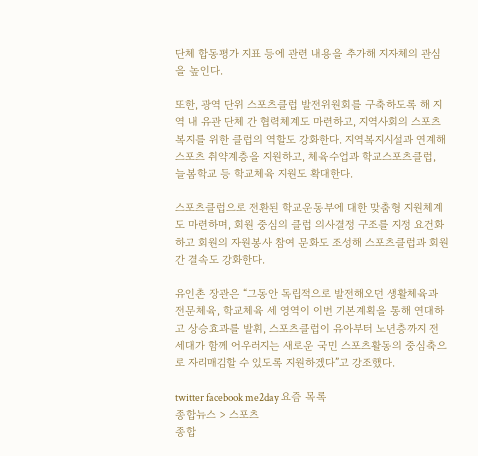단체 합동평가 지표 등에 관련 내용을 추가해 지자체의 관심을 높인다.

또한, 광역 단위 스포츠클럽 발전위원회를 구축하도록 해 지역 내 유관 단체 간 협력체계도 마련하고, 지역사회의 스포츠 복지를 위한 클럽의 역할도 강화한다. 지역복지시설과 연계해 스포츠 취약계층을 지원하고, 체육수업과 학교스포츠클럽, 늘봄학교 등 학교체육 지원도 확대한다.

스포츠클럽으로 전환된 학교운동부에 대한 맞춤형 지원체계도 마련하며, 회원 중심의 클럽 의사결정 구조를 지정 요건화하고 회원의 자원봉사 참여 문화도 조성해 스포츠클럽과 회원 간 결속도 강화한다.

유인촌 장관은 “그동안 독립적으로 발전해오던 생활체육과 전문체육, 학교체육 세 영역이 이번 기본계획을 통해 연대하고 상승효과를 발휘, 스포츠클럽이 유아부터 노년층까지 전 세대가 함께 어우러지는 새로운 국민 스포츠활동의 중심축으로 자리매김할 수 있도록 지원하겠다”고 강조했다.

twitter facebook me2day 요즘 목록
종합뉴스 > 스포츠
종합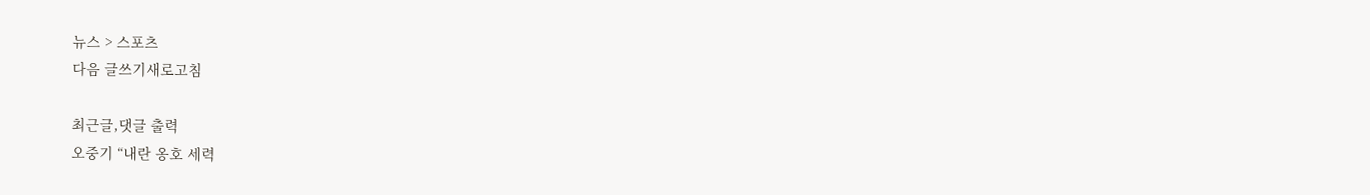뉴스 > 스포츠
다음 글쓰기새로고침

최근글,댓글 출력
오중기 “내란 옹호 세력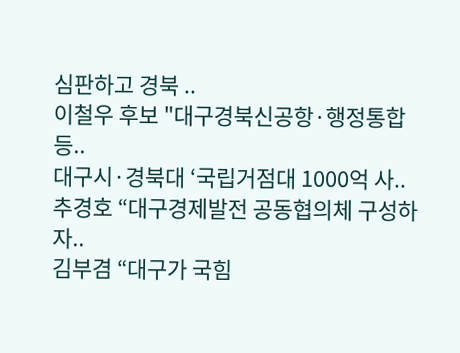심판하고 경북 ..
이철우 후보 "대구경북신공항·행정통합 등..
대구시·경북대 ‘국립거점대 1000억 사..
추경호 “대구경제발전 공동협의체 구성하자..
김부겸 “대구가 국힘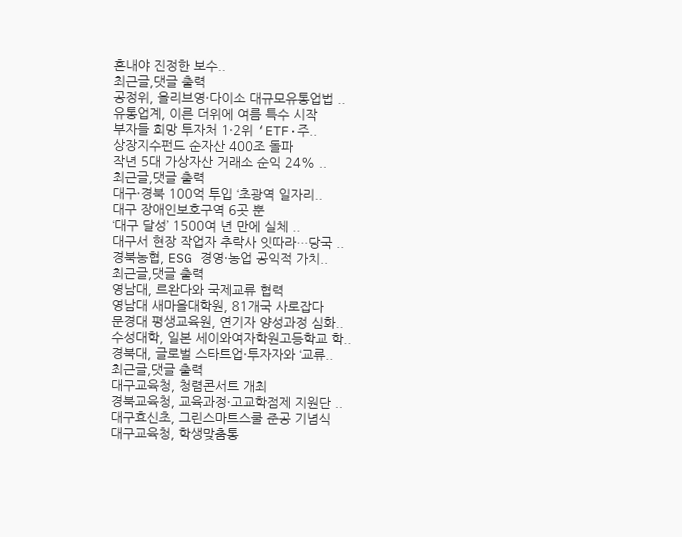혼내야 진정한 보수..
최근글,댓글 출력
공정위, 올리브영·다이소 대규모유통업법 ..
유통업계, 이른 더위에 여름 특수 시작
부자들 희망 투자처 1·2위 ‘ETF·주..
상장지수펀드 순자산 400조 돌파
작년 5대 가상자산 거래소 순익 24% ..
최근글,댓글 출력
대구·경북 100억 투입 ‘초광역 일자리..
대구 장애인보호구역 6곳 뿐
‘대구 달성’ 1500여 년 만에 실체 ..
대구서 현장 작업자 추락사 잇따라…당국 ..
경북농협, ESG 경영·농업 공익적 가치..
최근글,댓글 출력
영남대, 르완다와 국제교류 협력
영남대 새마을대학원, 81개국 사로잡다
문경대 평생교육원, 연기자 양성과정 심화..
수성대학, 일본 세이와여자학원고등학교 학..
경북대, 글로벌 스타트업·투자자와 ‘교류..
최근글,댓글 출력
대구교육청, 청렴콘서트 개최
경북교육청, 교육과정·고교학점제 지원단 ..
대구효신초, 그린스마트스쿨 준공 기념식
대구교육청, 학생맞춤통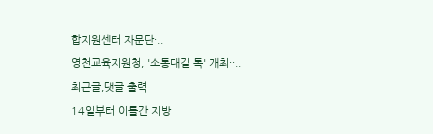합지원센터 자문단·..
영천교육지원청, '소통대길 톡' 개최··..
최근글,댓글 출력
14일부터 이틀간 지방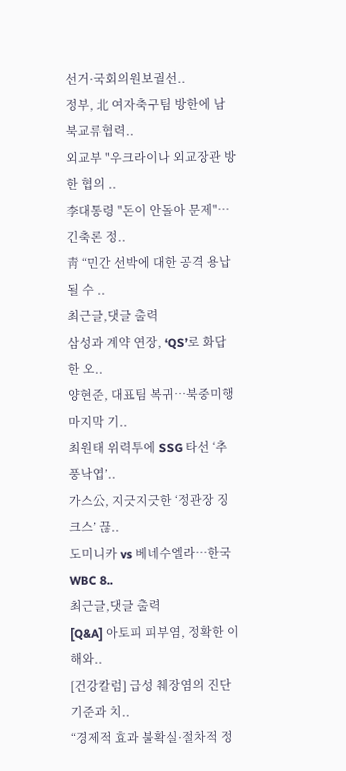선거·국회의원보궐선..
정부, 北 여자축구팀 방한에 남북교류협력..
외교부 "우크라이나 외교장관 방한 협의 ..
李대통령 "돈이 안돌아 문제"…긴축론 정..
靑 “민간 선박에 대한 공격 용납될 수 ..
최근글,댓글 출력
삼성과 계약 연장, ‘QS’로 화답한 오..
양현준, 대표팀 복귀…북중미행 마지막 기..
최원태 위력투에 SSG 타선 ‘추풍낙엽’..
가스公, 지긋지긋한 ‘정관장 징크스’ 끊..
도미니카 vs 베네수엘라…한국 WBC 8..
최근글,댓글 출력
[Q&A] 아토피 피부염, 정확한 이해와..
[건강칼럼] 급성 췌장염의 진단기준과 치..
“경제적 효과 불확실·절차적 정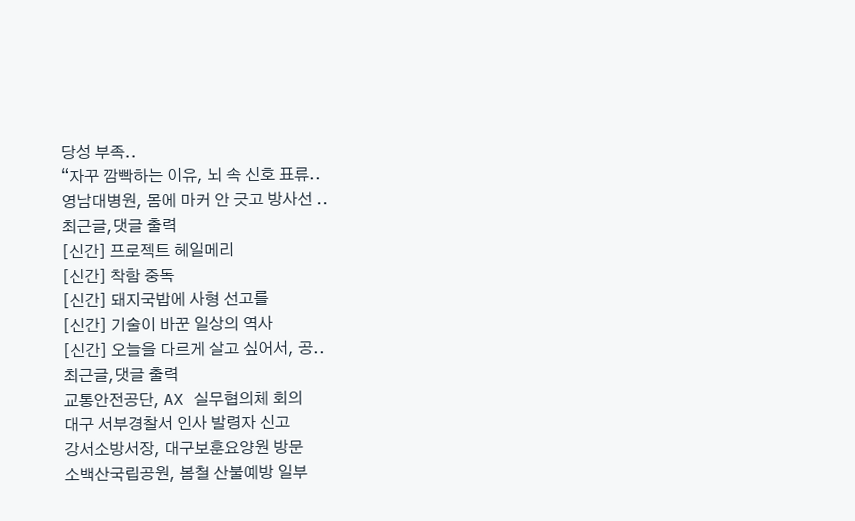당성 부족..
“자꾸 깜빡하는 이유, 뇌 속 신호 표류..
영남대병원, 몸에 마커 안 긋고 방사선 ..
최근글,댓글 출력
[신간] 프로젝트 헤일메리
[신간] 착함 중독
[신간] 돼지국밥에 사형 선고를
[신간] 기술이 바꾼 일상의 역사
[신간] 오늘을 다르게 살고 싶어서, 공..
최근글,댓글 출력
교통안전공단, AX 실무협의체 회의
대구 서부경찰서 인사 발령자 신고
강서소방서장, 대구보훈요양원 방문
소백산국립공원, 봄철 산불예방 일부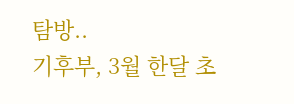탐방..
기후부, 3월 한달 초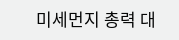미세먼지 총력 대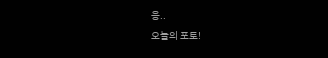응..
오늘의 포토!